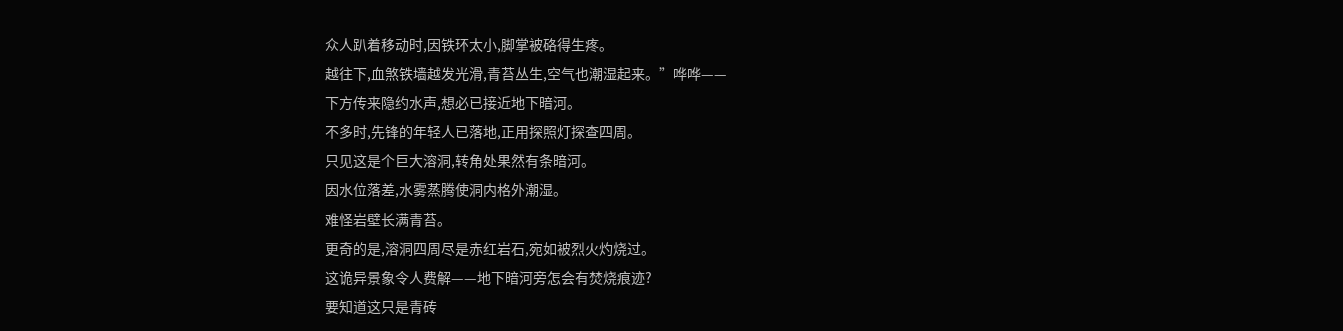众人趴着移动时,因铁环太小,脚掌被硌得生疼。
越往下,血煞铁墙越发光滑,青苔丛生,空气也潮湿起来。”哗哗——
下方传来隐约水声,想必已接近地下暗河。
不多时,先锋的年轻人已落地,正用探照灯探查四周。
只见这是个巨大溶洞,转角处果然有条暗河。
因水位落差,水雾蒸腾使洞内格外潮湿。
难怪岩壁长满青苔。
更奇的是,溶洞四周尽是赤红岩石,宛如被烈火灼烧过。
这诡异景象令人费解——地下暗河旁怎会有焚烧痕迹?
要知道这只是青砖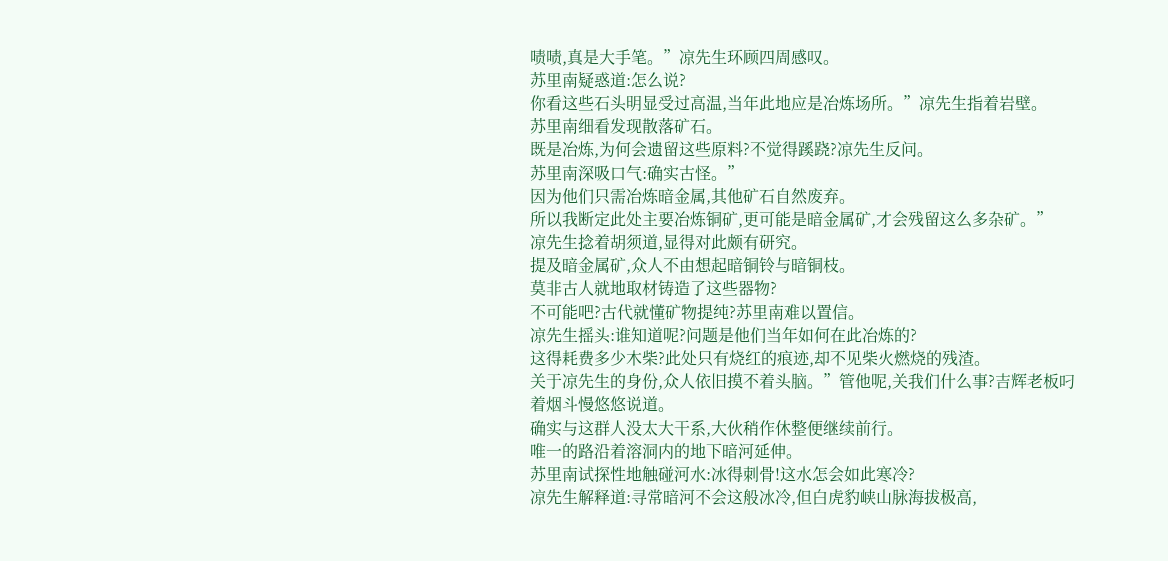啧啧,真是大手笔。”凉先生环顾四周感叹。
苏里南疑惑道:怎么说?
你看这些石头明显受过高温,当年此地应是冶炼场所。”凉先生指着岩壁。
苏里南细看发现散落矿石。
既是冶炼,为何会遗留这些原料?不觉得蹊跷?凉先生反问。
苏里南深吸口气:确实古怪。”
因为他们只需冶炼暗金属,其他矿石自然废弃。
所以我断定此处主要冶炼铜矿,更可能是暗金属矿,才会残留这么多杂矿。”
凉先生捻着胡须道,显得对此颇有研究。
提及暗金属矿,众人不由想起暗铜铃与暗铜枝。
莫非古人就地取材铸造了这些器物?
不可能吧?古代就懂矿物提纯?苏里南难以置信。
凉先生摇头:谁知道呢?问题是他们当年如何在此冶炼的?
这得耗费多少木柴?此处只有烧红的痕迹,却不见柴火燃烧的残渣。
关于凉先生的身份,众人依旧摸不着头脑。”管他呢,关我们什么事?吉辉老板叼着烟斗慢悠悠说道。
确实与这群人没太大干系,大伙稍作休整便继续前行。
唯一的路沿着溶洞内的地下暗河延伸。
苏里南试探性地触碰河水:冰得刺骨!这水怎会如此寒冷?
凉先生解释道:寻常暗河不会这般冰冷,但白虎豹峡山脉海拔极高,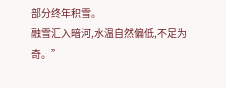部分终年积雪。
融雪汇入暗河,水温自然偏低,不足为奇。”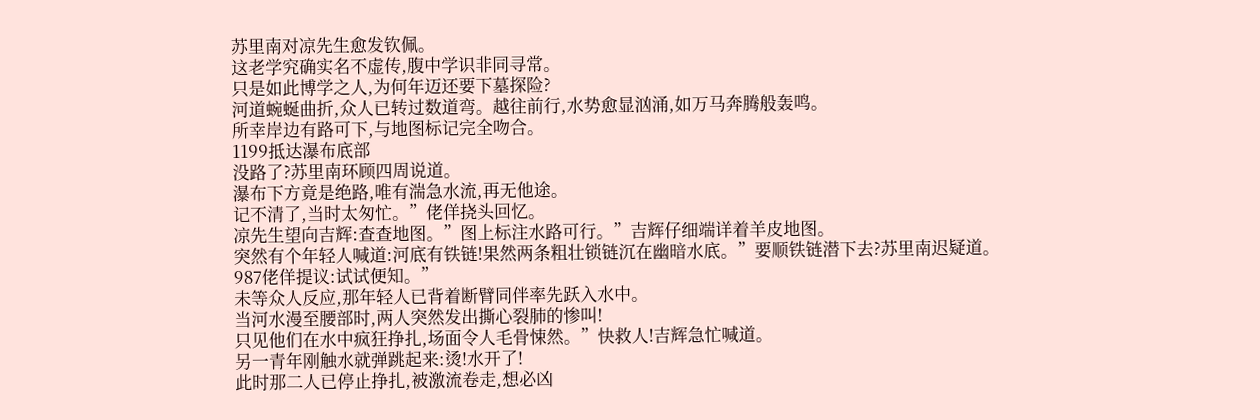苏里南对凉先生愈发钦佩。
这老学究确实名不虚传,腹中学识非同寻常。
只是如此博学之人,为何年迈还要下墓探险?
河道蜿蜒曲折,众人已转过数道弯。越往前行,水势愈显汹涌,如万马奔腾般轰鸣。
所幸岸边有路可下,与地图标记完全吻合。
1199抵达瀑布底部
没路了?苏里南环顾四周说道。
瀑布下方竟是绝路,唯有湍急水流,再无他途。
记不清了,当时太匆忙。”佬佯挠头回忆。
凉先生望向吉辉:查查地图。”图上标注水路可行。”吉辉仔细端详着羊皮地图。
突然有个年轻人喊道:河底有铁链!果然两条粗壮锁链沉在幽暗水底。”要顺铁链潜下去?苏里南迟疑道。
987佬佯提议:试试便知。”
未等众人反应,那年轻人已背着断臂同伴率先跃入水中。
当河水漫至腰部时,两人突然发出撕心裂肺的惨叫!
只见他们在水中疯狂挣扎,场面令人毛骨悚然。”快救人!吉辉急忙喊道。
另一青年刚触水就弹跳起来:烫!水开了!
此时那二人已停止挣扎,被激流卷走,想必凶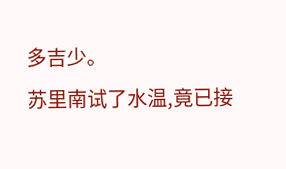多吉少。
苏里南试了水温,竟已接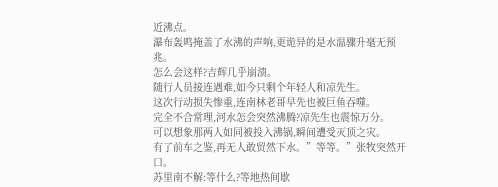近沸点。
瀑布轰鸣掩盖了水沸的声响,更诡异的是水温骤升毫无预兆。
怎么会这样?吉辉几乎崩溃。
随行人员接连遇难,如今只剩个年轻人和凉先生。
这次行动损失惨重,连南林老哥早先也被巨鱼吞噬。
完全不合常理,河水怎会突然沸腾?凉先生也震惊万分。
可以想象那两人如同被投入沸锅,瞬间遭受灭顶之灾。
有了前车之鉴,再无人敢贸然下水。”等等。”张牧突然开口。
苏里南不解:等什么?等地热间歇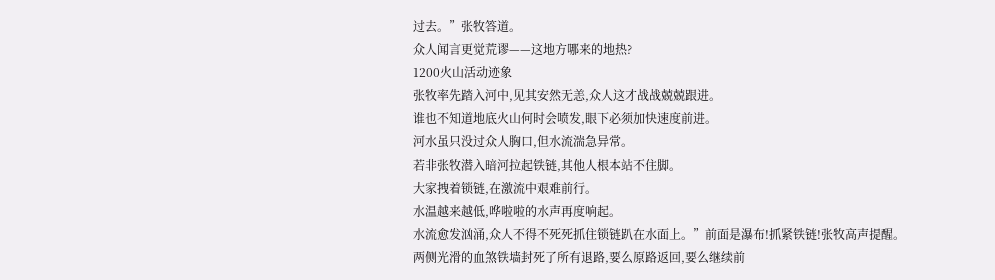过去。”张牧答道。
众人闻言更觉荒谬——这地方哪来的地热?
1200火山活动迹象
张牧率先踏入河中,见其安然无恙,众人这才战战兢兢跟进。
谁也不知道地底火山何时会喷发,眼下必须加快速度前进。
河水虽只没过众人胸口,但水流湍急异常。
若非张牧潜入暗河拉起铁链,其他人根本站不住脚。
大家拽着锁链,在激流中艰难前行。
水温越来越低,哗啦啦的水声再度响起。
水流愈发汹涌,众人不得不死死抓住锁链趴在水面上。”前面是瀑布!抓紧铁链!张牧高声提醒。
两侧光滑的血煞铁墙封死了所有退路,要么原路返回,要么继续前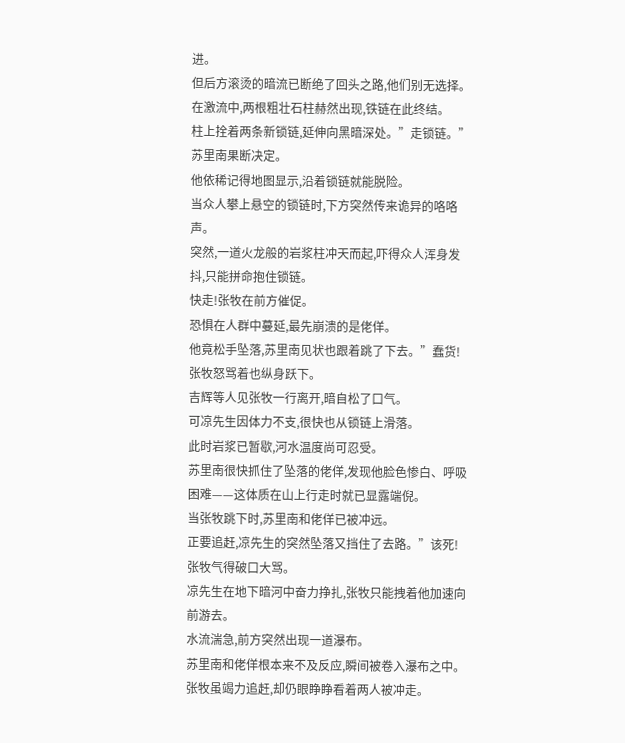进。
但后方滚烫的暗流已断绝了回头之路,他们别无选择。
在激流中,两根粗壮石柱赫然出现,铁链在此终结。
柱上拴着两条新锁链,延伸向黑暗深处。”走锁链。”苏里南果断决定。
他依稀记得地图显示,沿着锁链就能脱险。
当众人攀上悬空的锁链时,下方突然传来诡异的咯咯声。
突然,一道火龙般的岩浆柱冲天而起,吓得众人浑身发抖,只能拼命抱住锁链。
快走!张牧在前方催促。
恐惧在人群中蔓延,最先崩溃的是佬佯。
他竟松手坠落,苏里南见状也跟着跳了下去。”蠢货!张牧怒骂着也纵身跃下。
吉辉等人见张牧一行离开,暗自松了口气。
可凉先生因体力不支,很快也从锁链上滑落。
此时岩浆已暂歇,河水温度尚可忍受。
苏里南很快抓住了坠落的佬佯,发现他脸色惨白、呼吸困难——这体质在山上行走时就已显露端倪。
当张牧跳下时,苏里南和佬佯已被冲远。
正要追赶,凉先生的突然坠落又挡住了去路。”该死!张牧气得破口大骂。
凉先生在地下暗河中奋力挣扎,张牧只能拽着他加速向前游去。
水流湍急,前方突然出现一道瀑布。
苏里南和佬佯根本来不及反应,瞬间被卷入瀑布之中。
张牧虽竭力追赶,却仍眼睁睁看着两人被冲走。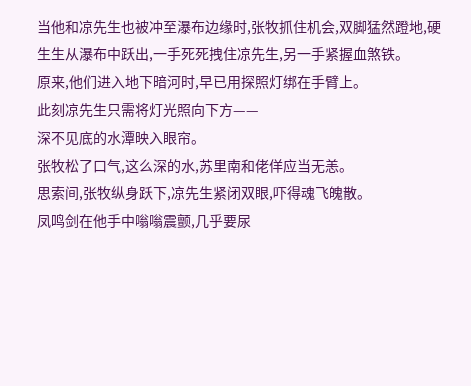当他和凉先生也被冲至瀑布边缘时,张牧抓住机会,双脚猛然蹬地,硬生生从瀑布中跃出,一手死死拽住凉先生,另一手紧握血煞铁。
原来,他们进入地下暗河时,早已用探照灯绑在手臂上。
此刻凉先生只需将灯光照向下方——
深不见底的水潭映入眼帘。
张牧松了口气,这么深的水,苏里南和佬佯应当无恙。
思索间,张牧纵身跃下,凉先生紧闭双眼,吓得魂飞魄散。
凤鸣剑在他手中嗡嗡震颤,几乎要尿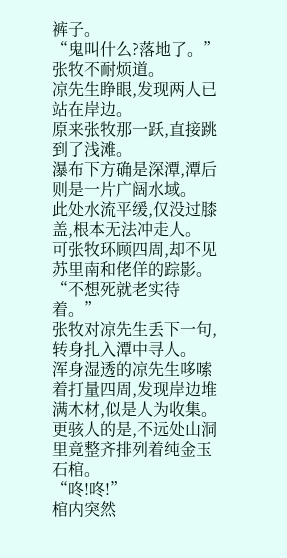裤子。
“鬼叫什么?落地了。”
张牧不耐烦道。
凉先生睁眼,发现两人已站在岸边。
原来张牧那一跃,直接跳到了浅滩。
瀑布下方确是深潭,潭后则是一片广阔水域。
此处水流平缓,仅没过膝盖,根本无法冲走人。
可张牧环顾四周,却不见苏里南和佬佯的踪影。
“不想死就老实待着。”
张牧对凉先生丢下一句,转身扎入潭中寻人。
浑身湿透的凉先生哆嗦着打量四周,发现岸边堆满木材,似是人为收集。
更骇人的是,不远处山洞里竟整齐排列着纯金玉石棺。
“咚!咚!”
棺内突然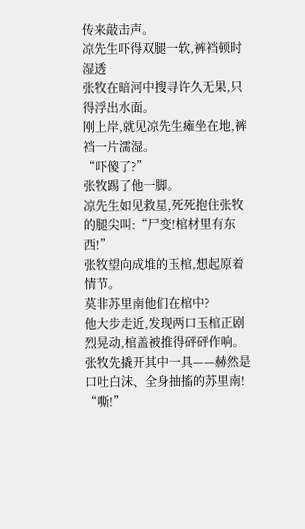传来敲击声。
凉先生吓得双腿一软,裤裆顿时湿透
张牧在暗河中搜寻许久无果,只得浮出水面。
刚上岸,就见凉先生瘫坐在地,裤裆一片濡湿。
“吓傻了?”
张牧踢了他一脚。
凉先生如见救星,死死抱住张牧的腿尖叫:“尸变!棺材里有东西!”
张牧望向成堆的玉棺,想起原着情节。
莫非苏里南他们在棺中?
他大步走近,发现两口玉棺正剧烈晃动,棺盖被推得砰砰作响。
张牧先撬开其中一具——赫然是口吐白沫、全身抽搐的苏里南!
“嘶!”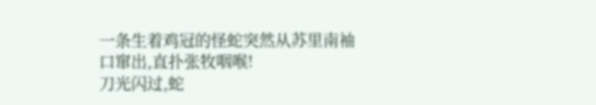一条生着鸡冠的怪蛇突然从苏里南袖口窜出,直扑张牧咽喉!
刀光闪过,蛇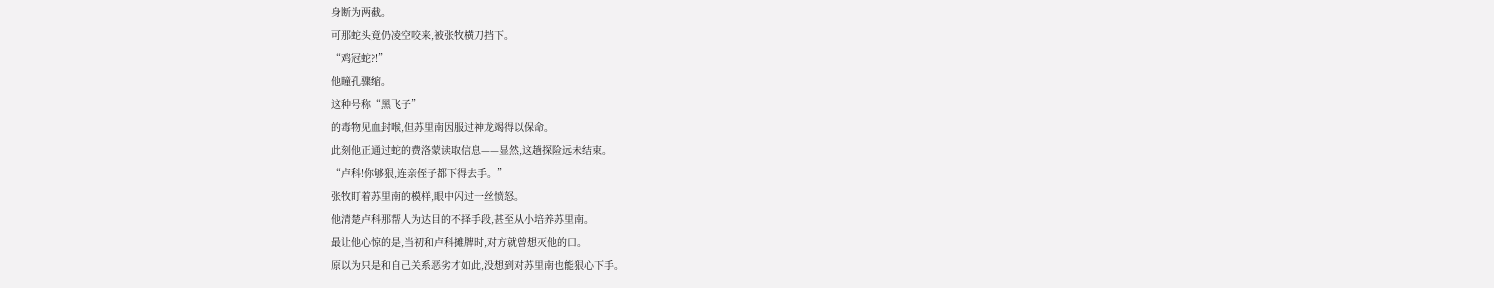身断为两截。
可那蛇头竟仍凌空咬来,被张牧横刀挡下。
“鸡冠蛇?!”
他瞳孔骤缩。
这种号称“黑飞子”
的毒物见血封喉,但苏里南因服过神龙竭得以保命。
此刻他正通过蛇的费洛蒙读取信息——显然,这趟探险远未结束。
“卢科!你够狠,连亲侄子都下得去手。”
张牧盯着苏里南的模样,眼中闪过一丝愤怒。
他清楚卢科那帮人为达目的不择手段,甚至从小培养苏里南。
最让他心惊的是,当初和卢科摊牌时,对方就曾想灭他的口。
原以为只是和自己关系恶劣才如此,没想到对苏里南也能狠心下手。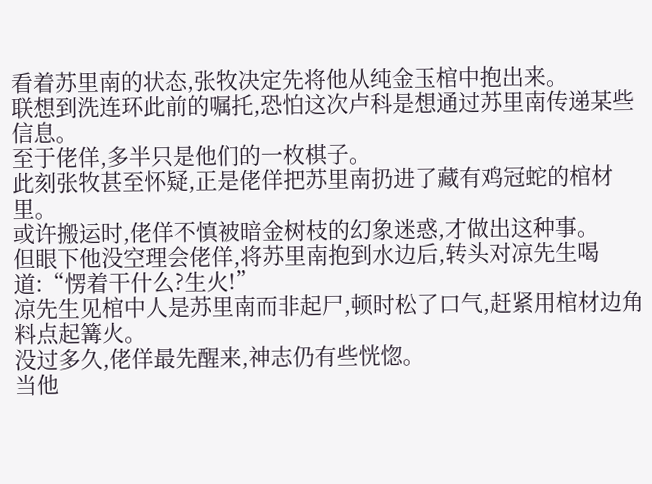看着苏里南的状态,张牧决定先将他从纯金玉棺中抱出来。
联想到洗连环此前的嘱托,恐怕这次卢科是想通过苏里南传递某些信息。
至于佬佯,多半只是他们的一枚棋子。
此刻张牧甚至怀疑,正是佬佯把苏里南扔进了藏有鸡冠蛇的棺材里。
或许搬运时,佬佯不慎被暗金树枝的幻象迷惑,才做出这种事。
但眼下他没空理会佬佯,将苏里南抱到水边后,转头对凉先生喝道:“愣着干什么?生火!”
凉先生见棺中人是苏里南而非起尸,顿时松了口气,赶紧用棺材边角料点起篝火。
没过多久,佬佯最先醒来,神志仍有些恍惚。
当他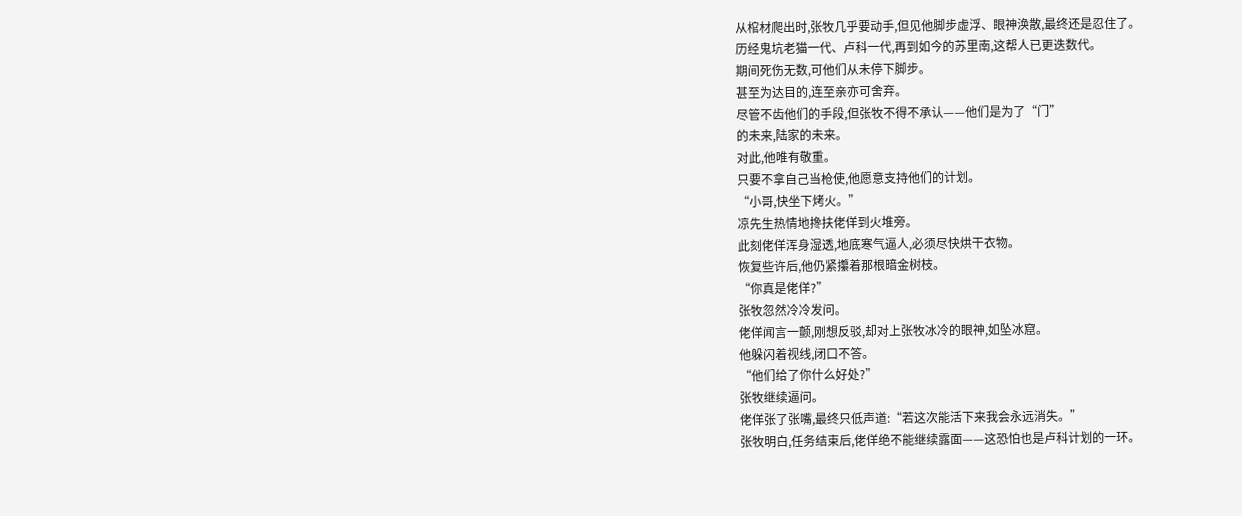从棺材爬出时,张牧几乎要动手,但见他脚步虚浮、眼神涣散,最终还是忍住了。
历经鬼坑老猫一代、卢科一代,再到如今的苏里南,这帮人已更迭数代。
期间死伤无数,可他们从未停下脚步。
甚至为达目的,连至亲亦可舍弃。
尽管不齿他们的手段,但张牧不得不承认——他们是为了“门”
的未来,陆家的未来。
对此,他唯有敬重。
只要不拿自己当枪使,他愿意支持他们的计划。
“小哥,快坐下烤火。”
凉先生热情地搀扶佬佯到火堆旁。
此刻佬佯浑身湿透,地底寒气逼人,必须尽快烘干衣物。
恢复些许后,他仍紧攥着那根暗金树枝。
“你真是佬佯?”
张牧忽然冷冷发问。
佬佯闻言一颤,刚想反驳,却对上张牧冰冷的眼神,如坠冰窟。
他躲闪着视线,闭口不答。
“他们给了你什么好处?”
张牧继续逼问。
佬佯张了张嘴,最终只低声道:“若这次能活下来我会永远消失。”
张牧明白,任务结束后,佬佯绝不能继续露面——这恐怕也是卢科计划的一环。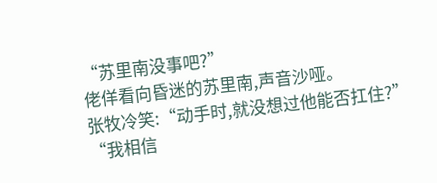“苏里南没事吧?”
佬佯看向昏迷的苏里南,声音沙哑。
张牧冷笑:“动手时,就没想过他能否扛住?”
“我相信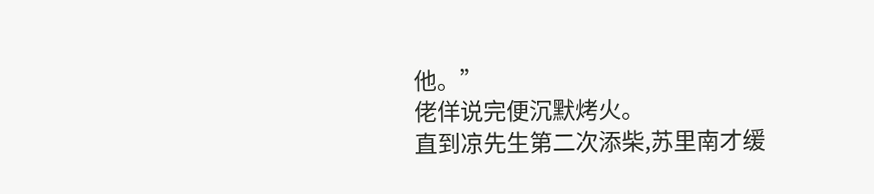他。”
佬佯说完便沉默烤火。
直到凉先生第二次添柴,苏里南才缓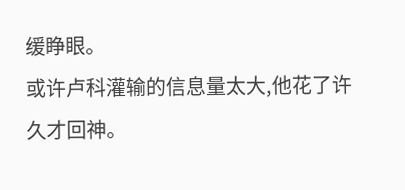缓睁眼。
或许卢科灌输的信息量太大,他花了许久才回神。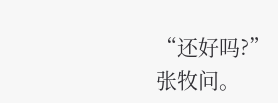“还好吗?”
张牧问。